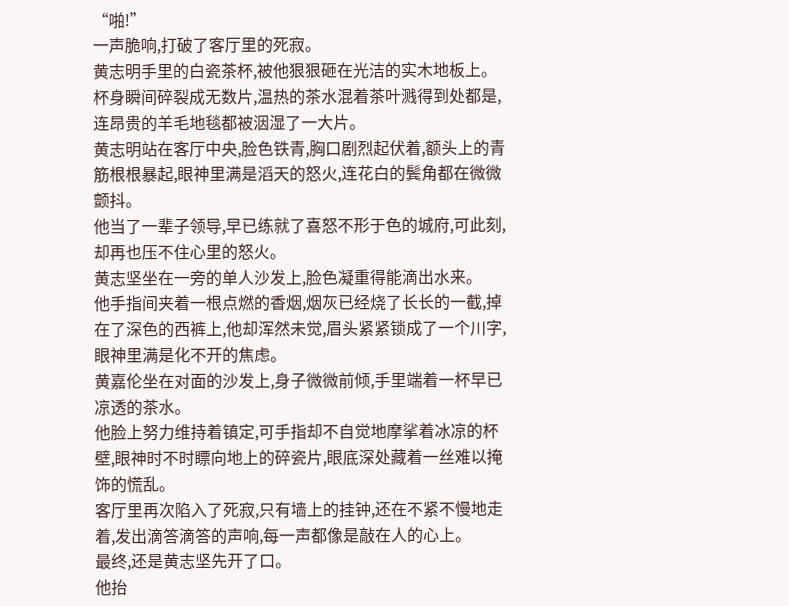“啪!”
一声脆响,打破了客厅里的死寂。
黄志明手里的白瓷茶杯,被他狠狠砸在光洁的实木地板上。
杯身瞬间碎裂成无数片,温热的茶水混着茶叶溅得到处都是,连昂贵的羊毛地毯都被洇湿了一大片。
黄志明站在客厅中央,脸色铁青,胸口剧烈起伏着,额头上的青筋根根暴起,眼神里满是滔天的怒火,连花白的鬓角都在微微颤抖。
他当了一辈子领导,早已练就了喜怒不形于色的城府,可此刻,却再也压不住心里的怒火。
黄志坚坐在一旁的单人沙发上,脸色凝重得能滴出水来。
他手指间夹着一根点燃的香烟,烟灰已经烧了长长的一截,掉在了深色的西裤上,他却浑然未觉,眉头紧紧锁成了一个川字,眼神里满是化不开的焦虑。
黄嘉伦坐在对面的沙发上,身子微微前倾,手里端着一杯早已凉透的茶水。
他脸上努力维持着镇定,可手指却不自觉地摩挲着冰凉的杯壁,眼神时不时瞟向地上的碎瓷片,眼底深处藏着一丝难以掩饰的慌乱。
客厅里再次陷入了死寂,只有墙上的挂钟,还在不紧不慢地走着,发出滴答滴答的声响,每一声都像是敲在人的心上。
最终,还是黄志坚先开了口。
他抬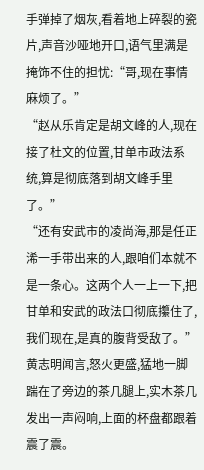手弹掉了烟灰,看着地上碎裂的瓷片,声音沙哑地开口,语气里满是掩饰不住的担忧:“哥,现在事情麻烦了。”
“赵从乐肯定是胡文峰的人,现在接了杜文的位置,甘单市政法系统,算是彻底落到胡文峰手里了。”
“还有安武市的凌尚海,那是任正浠一手带出来的人,跟咱们本就不是一条心。这两个人一上一下,把甘单和安武的政法口彻底攥住了,我们现在,是真的腹背受敌了。”
黄志明闻言,怒火更盛,猛地一脚踹在了旁边的茶几腿上,实木茶几发出一声闷响,上面的杯盘都跟着震了震。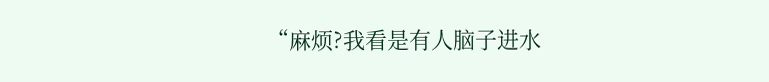“麻烦?我看是有人脑子进水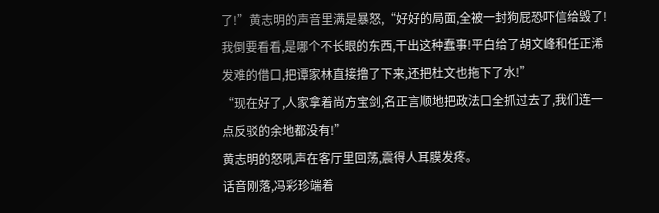了!”黄志明的声音里满是暴怒,“好好的局面,全被一封狗屁恐吓信给毁了!我倒要看看,是哪个不长眼的东西,干出这种蠢事!平白给了胡文峰和任正浠发难的借口,把谭家林直接撸了下来,还把杜文也拖下了水!”
“现在好了,人家拿着尚方宝剑,名正言顺地把政法口全抓过去了,我们连一点反驳的余地都没有!”
黄志明的怒吼声在客厅里回荡,震得人耳膜发疼。
话音刚落,冯彩珍端着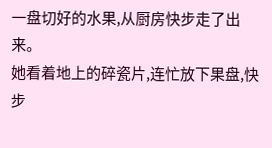一盘切好的水果,从厨房快步走了出来。
她看着地上的碎瓷片,连忙放下果盘,快步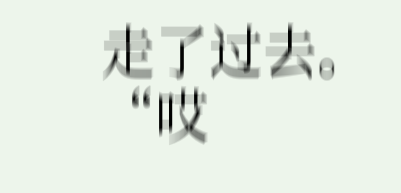走了过去。
“哎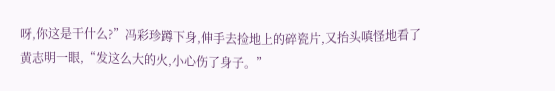呀,你这是干什么?”冯彩珍蹲下身,伸手去捡地上的碎瓷片,又抬头嗔怪地看了黄志明一眼,“发这么大的火,小心伤了身子。”